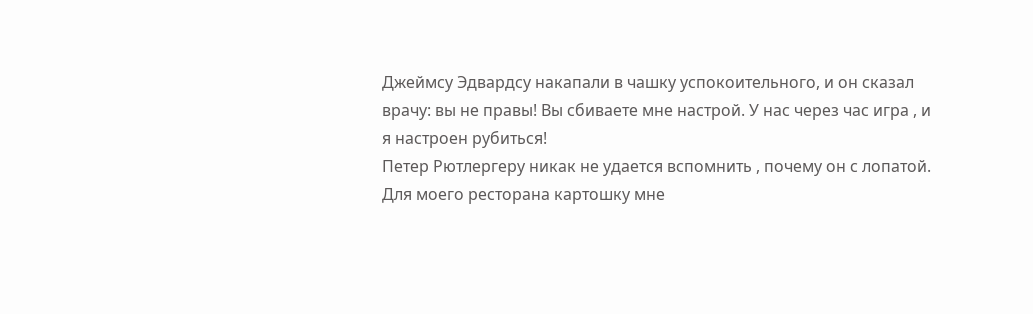Джеймсу Эдвардсу накапали в чашку успокоительного, и он сказал врачу: вы не правы! Вы сбиваете мне настрой. У нас через час игра , и я настроен рубиться!
Петер Рютлергеру никак не удается вспомнить , почему он с лопатой. Для моего ресторана картошку мне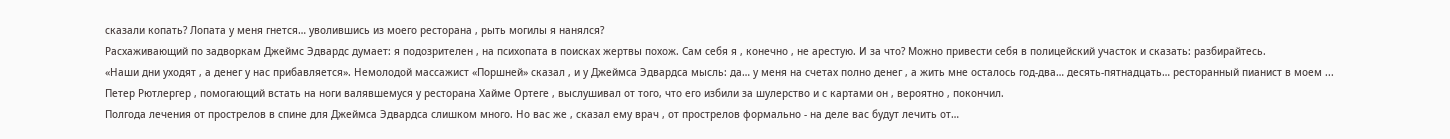сказали копать? Лопата у меня гнется… уволившись из моего ресторана , рыть могилы я нанялся?
Расхаживающий по задворкам Джеймс Эдвардс думает: я подозрителен , на психопата в поисках жертвы похож. Сам себя я , конечно , не арестую. И за что? Можно привести себя в полицейский участок и сказать: разбирайтесь.
«Наши дни уходят , а денег у нас прибавляется». Немолодой массажист «Поршней» сказал , и у Джеймса Эдвардса мысль: да… у меня на счетах полно денег , а жить мне осталось год-два… десять-пятнадцать… ресторанный пианист в моем ...
Петер Рютлергер , помогающий встать на ноги валявшемуся у ресторана Хайме Ортеге , выслушивал от того, что его избили за шулерство и с картами он , вероятно , покончил.
Полгода лечения от прострелов в спине для Джеймса Эдвардса слишком много. Но вас же , сказал ему врач , от прострелов формально - на деле вас будут лечить от…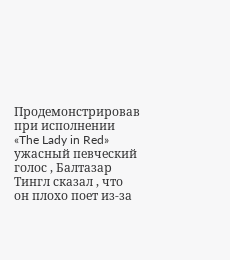Продемонстрировав при исполнении «The Lady in Red» ужасный певческий голос , Балтазар Тингл сказал , что он плохо поет из-за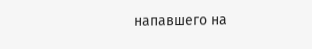напавшего на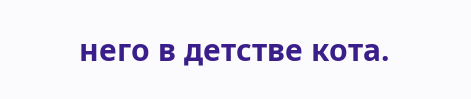него в детстве кота.